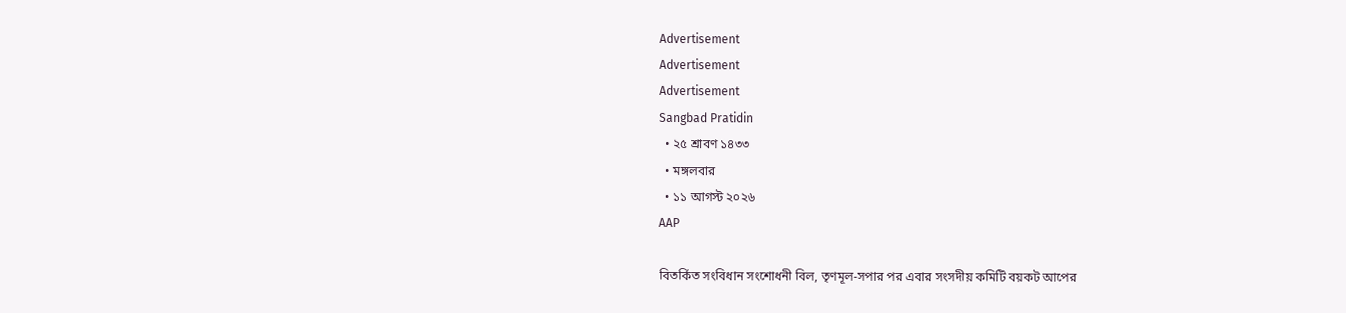Advertisement
Advertisement
Advertisement
Sangbad Pratidin
  • ২৫ শ্রাবণ ১৪৩৩
  • মঙ্গলবার
  • ১১ আগস্ট ২০২৬
AAP

বিতর্কিত সংবিধান সংশোধনী বিল, তৃণমূল-সপার পর এবার সংসদীয় কমিটি বয়কট আপের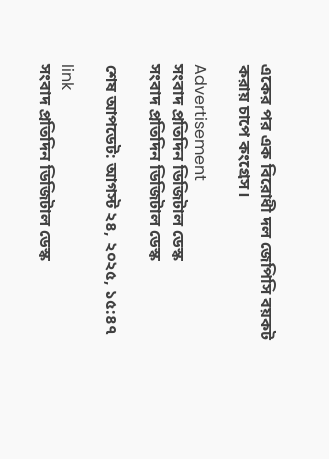একের পর এক বিরোধী দল জেপিসি বয়কট করায় চাপে কংগ্রেস।

Advertisement
সংবাদ প্রতিদিন ডিজিটাল ডেস্ক
সংবাদ প্রতিদিন ডিজিটাল ডেস্ক

শেষ আপডেট: আগস্ট ২৪, ২০২৫, ১৫:৪৭

link
সংবাদ প্রতিদিন ডিজিটাল ডেস্ক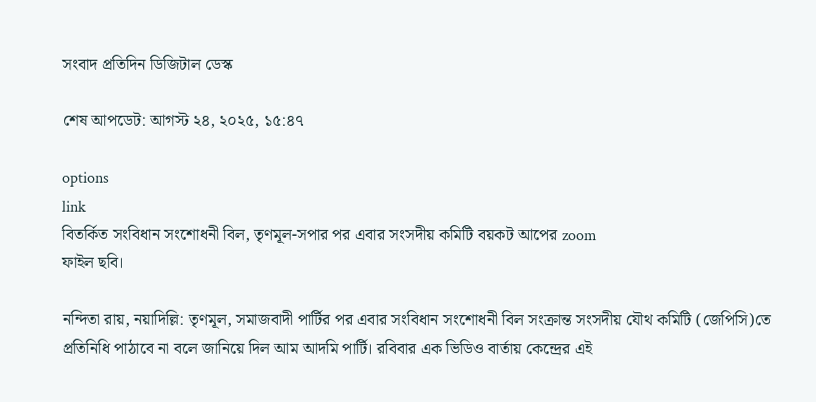সংবাদ প্রতিদিন ডিজিটাল ডেস্ক

শেষ আপডেট: আগস্ট ২৪, ২০২৫, ১৫:৪৭

options
link
বিতর্কিত সংবিধান সংশোধনী বিল, তৃণমূল-সপার পর এবার সংসদীয় কমিটি বয়কট আপের zoom
ফাইল ছবি।

নন্দিতা রায়, নয়াদিল্লি: তৃণমূল, সমাজবাদী পার্টির পর এবার সংবিধান সংশোধনী বিল সংক্রান্ত সংসদীয় যৌথ কমিটি (জেপিসি)তে প্রতিনিধি পাঠাবে না বলে জানিয়ে দিল আম আদমি পার্টি। রবিবার এক ভিডিও বার্তায় কেন্দ্রের এই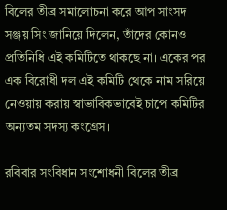বিলের তীব্র সমালোচনা করে আপ সাংসদ সঞ্জয় সিং জানিয়ে দিলেন, তাঁদের কোনও প্রতিনিধি এই কমিটিতে থাকছে না। একের পর এক বিরোধী দল এই কমিটি থেকে নাম সরিয়ে নেওয়ায় করায় স্বাভাবিকভাবেই চাপে কমিটির অন্যতম সদস্য কংগ্রেস।

রবিবার সংবিধান সংশোধনী বিলের তীব্র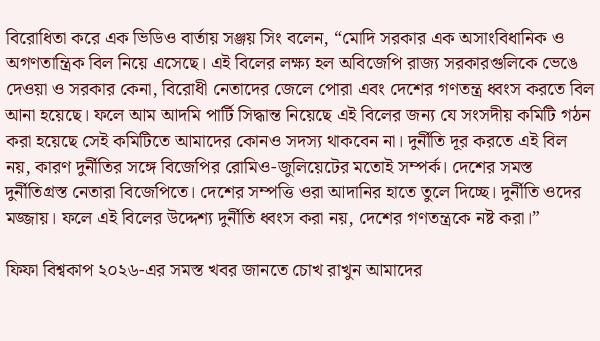বিরোধিতা করে এক ভিডিও বার্তায় সঞ্জয় সিং বলেন, “মোদি সরকার এক অসাংবিধানিক ও অগণতান্ত্রিক বিল নিয়ে এসেছে। এই বিলের লক্ষ্য হল অবিজেপি রাজ্য সরকারগুলিকে ভেঙে দেওয়া ও সরকার কেনা, বিরোধী নেতাদের জেলে পোরা এবং দেশের গণতন্ত্র ধ্বংস করতে বিল আনা হয়েছে। ফলে আম আদমি পার্টি সিদ্ধান্ত নিয়েছে এই বিলের জন্য যে সংসদীয় কমিটি গঠন করা হয়েছে সেই কমিটিতে আমাদের কোনও সদস্য থাকবেন না। দুর্নীতি দূর করতে এই বিল নয়, কারণ দুর্নীতির সঙ্গে বিজেপির রোমিও-জুলিয়েটের মতোই সম্পর্ক। দেশের সমস্ত দুর্নীতিগ্রস্ত নেতারা বিজেপিতে। দেশের সম্পত্তি ওরা আদানির হাতে তুলে দিচ্ছে। দুর্নীতি ওদের মজ্জায়। ফলে এই বিলের উদ্দেশ্য দুর্নীতি ধ্বংস করা নয়, দেশের গণতন্ত্রকে নষ্ট করা।”

ফিফা বিশ্বকাপ ২০২৬-এর সমস্ত খবর জানতে চোখ রাখুন আমাদের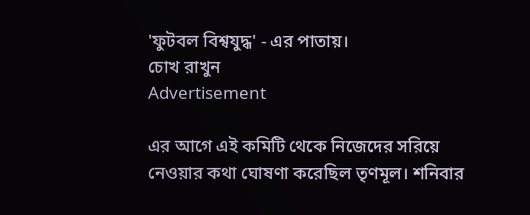'ফুটবল বিশ্বযুদ্ধ' - এর পাতায়।
চোখ রাখুন
Advertisement

এর আগে এই কমিটি থেকে নিজেদের সরিয়ে নেওয়ার কথা ঘোষণা করেছিল তৃণমূল। শনিবার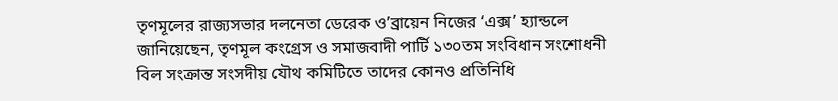তৃণমূলের রাজ্যসভার দলনেতা ডেরেক ও’ব্রায়েন নিজের ‘এক্স’ হ্যান্ডলে জানিয়েছেন, তৃণমূল কংগ্রেস ও সমাজবাদী পার্টি ১৩০তম সংবিধান সংশোধনী বিল সংক্রান্ত সংসদীয় যৌথ কমিটিতে তাদের কোনও প্রতিনিধি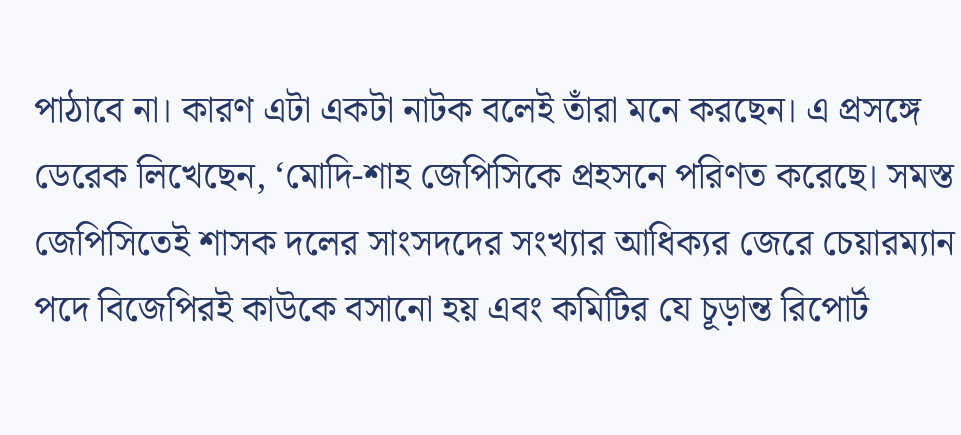পাঠাবে না। কারণ এটা একটা নাটক বলেই তাঁরা মনে করছেন। এ প্রসঙ্গে ডেরেক লিখেছেন, ‘মোদি-শাহ জেপিসিকে প্রহসনে পরিণত করেছে। সমস্ত জেপিসিতেই শাসক দলের সাংসদদের সংখ্যার আধিক্যর জেরে চেয়ারম্যান পদে বিজেপিরই কাউকে বসানো হয় এবং কমিটির যে চূড়ান্ত রিপোর্ট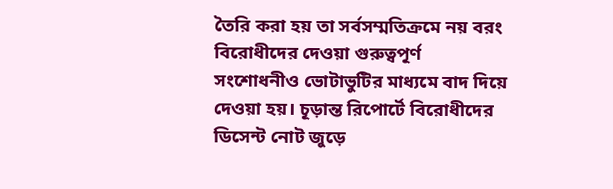তৈরি করা হয় তা সর্বসম্মতিক্রমে নয় বরং বিরোধীদের দেওয়া গুরুত্বপূর্ণ সংশোধনীও ভোটাভুটির মাধ্যমে বাদ দিয়ে দেওয়া হয়। চূড়ান্ত রিপোর্টে বিরোধীদের ডিসেন্ট নোট জুড়ে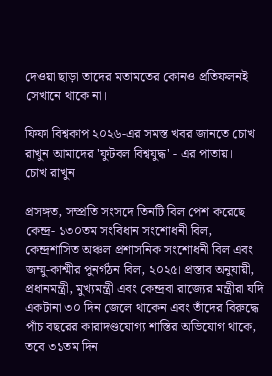দেওয়া ছাড়া তাদের মতামতের কোনও প্রতিফলনই সেখানে থাকে না।

ফিফা বিশ্বকাপ ২০২৬-এর সমস্ত খবর জানতে চোখ রাখুন আমাদের 'ফুটবল বিশ্বযুদ্ধ' - এর পাতায়।
চোখ রাখুন

প্রসঙ্গত, সম্প্রতি সংসদে তিনটি বিল পেশ করেছে কেন্দ্র- ১৩০তম সংবিধান সংশোধনী বিল, কেন্দ্রশাসিত অঞ্চল প্রশাসনিক সংশোধনী বিল এবং জম্মু-কাশ্মীর পুনর্গঠন বিল, ২০২৫। প্রস্তাব অনুযায়ী, প্রধানমন্ত্রী, মুখ্যমন্ত্রী এবং কেন্দ্রবা রাজ্যের মন্ত্রীরা যদি একটানা ৩০ দিন জেলে থাকেন এবং তাঁদের বিরুদ্ধে পাঁচ বছরের কারাদণ্ডযোগ্য শাস্তির অভিযোগ থাকে, তবে ৩১তম দিন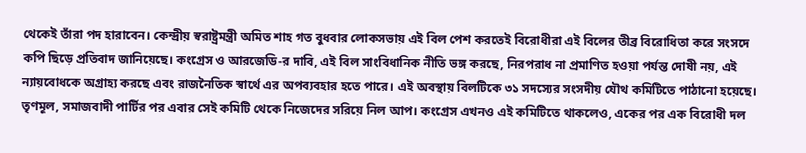থেকেই তাঁরা পদ হারাবেন। কেন্দ্রীয় স্বরাষ্ট্রমন্ত্রী অমিত শাহ গত বুধবার লোকসভায় এই বিল পেশ করতেই বিরোধীরা এই বিলের তীব্র বিরোধিতা করে সংসদে কপি ছিড়ে প্রতিবাদ জানিয়েছে। কংগ্রেস ও আরজেডি-র দাবি, এই বিল সাংবিধানিক নীতি ভঙ্গ করছে, নিরপরাধ না প্রমাণিত হওয়া পর্যন্ত দোষী নয়, এই ন্যায়বোধকে অগ্রাহ্য করছে এবং রাজনৈতিক স্বার্থে এর অপব্যবহার হতে পারে। এই অবস্থায় বিলটিকে ৩১ সদস্যের সংসদীয় যৌথ কমিটিতে পাঠানো হয়েছে। তৃণমূল, সমাজবাদী পার্টির পর এবার সেই কমিটি থেকে নিজেদের সরিয়ে নিল আপ। কংগ্রেস এখনও এই কমিটিতে থাকলেও, একের পর এক বিরোধী দল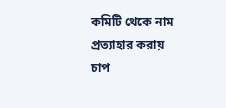কমিটি থেকে নাম প্রত্যাহার করায় চাপ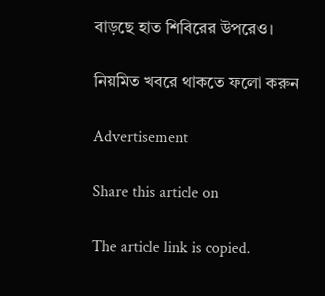বাড়ছে হাত শিবিরের উপরেও।

নিয়মিত খবরে থাকতে ফলো করুন

Advertisement

Share this article on

The article link is copied.